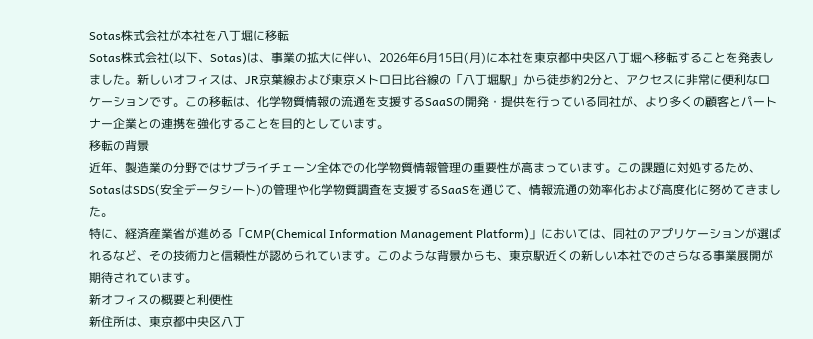Sotas株式会社が本社を八丁堀に移転
Sotas株式会社(以下、Sotas)は、事業の拡大に伴い、2026年6月15日(月)に本社を東京都中央区八丁堀へ移転することを発表しました。新しいオフィスは、JR京葉線および東京メトロ日比谷線の「八丁堀駅」から徒歩約2分と、アクセスに非常に便利なロケーションです。この移転は、化学物質情報の流通を支援するSaaSの開発・提供を行っている同社が、より多くの顧客とパートナー企業との連携を強化することを目的としています。
移転の背景
近年、製造業の分野ではサプライチェーン全体での化学物質情報管理の重要性が高まっています。この課題に対処するため、SotasはSDS(安全データシート)の管理や化学物質調査を支援するSaaSを通じて、情報流通の効率化および高度化に努めてきました。
特に、経済産業省が進める「CMP(Chemical Information Management Platform)」においては、同社のアプリケーションが選ばれるなど、その技術力と信頼性が認められています。このような背景からも、東京駅近くの新しい本社でのさらなる事業展開が期待されています。
新オフィスの概要と利便性
新住所は、東京都中央区八丁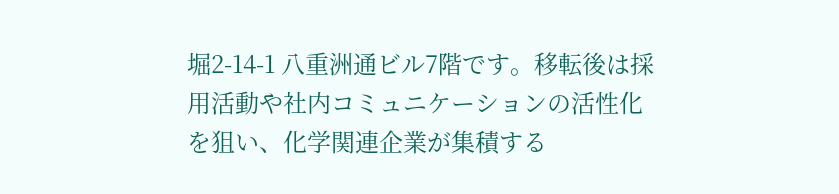堀2-14-1 八重洲通ビル7階です。移転後は採用活動や社内コミュニケーションの活性化を狙い、化学関連企業が集積する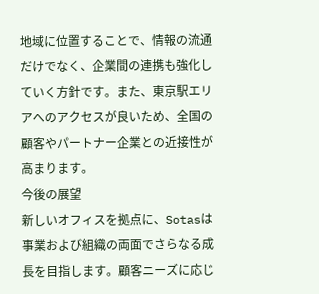地域に位置することで、情報の流通だけでなく、企業間の連携も強化していく方針です。また、東京駅エリアへのアクセスが良いため、全国の顧客やパートナー企業との近接性が高まります。
今後の展望
新しいオフィスを拠点に、Sotasは事業および組織の両面でさらなる成長を目指します。顧客ニーズに応じ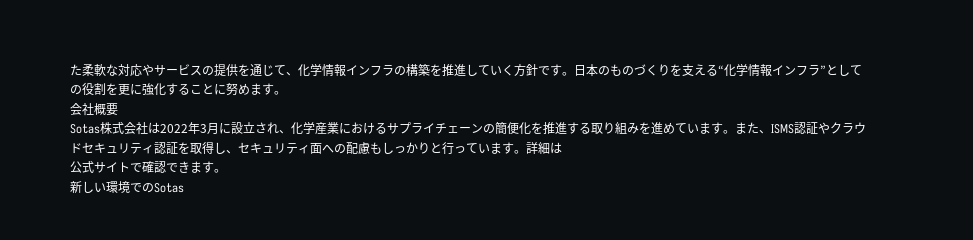た柔軟な対応やサービスの提供を通じて、化学情報インフラの構築を推進していく方針です。日本のものづくりを支える“化学情報インフラ”としての役割を更に強化することに努めます。
会社概要
Sotas株式会社は2022年3月に設立され、化学産業におけるサプライチェーンの簡便化を推進する取り組みを進めています。また、ISMS認証やクラウドセキュリティ認証を取得し、セキュリティ面への配慮もしっかりと行っています。詳細は
公式サイトで確認できます。
新しい環境でのSotas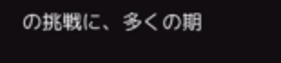の挑戦に、多くの期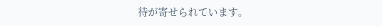待が寄せられています。